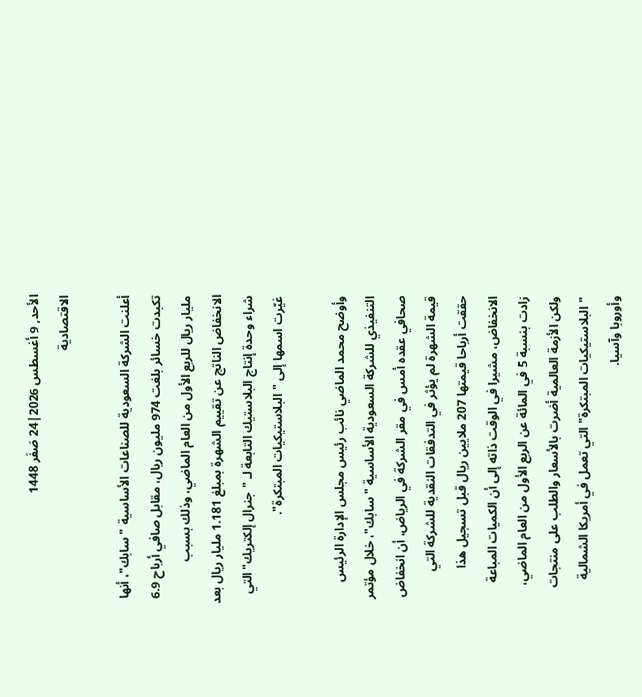الأحد, 9 أغسطس 2026|24 صَفَر 1448
الاقتصادية

أعلنت الشركة السعودية للصناعات الأساسية "سابك"، أنها تكبدت خسائر بلغت 974 مليون ريال، مقابل صافي أرباح 6.9 مليار ريال للربع الأول من العام الماضي، وذلك بسبب الانخفاض الناتج عن تقييم الشهرة بمبلغ 1.181 مليار ريال بعد شراء وحدة إنتاج البلاستيك التابعة لـ "جنرال إلكتريك" التي غيّرت اسمها إلى "البلاستيكيات المبتكرة".

وأوضح محمد الماضي نائب رئيس مجلس الإدارة الرئيس التنفيذي للشركة السعودية الأساسية "سابك"، خلال مؤتمر صحافي عقده أمس في مقر الشركة في الرياض، أن انخفاض قيمة الشهرة لم يؤثر في التدفقات النقدية للشركة التي حققت أرباحا قيمتها 207 ملايين ريال قبل تسجيل هذا الانخفاض، مشيرا في الوقت ذاته إلى أن الكميات المباعة زادت بنسبة 5 في المائة عن الربع الأول من العام الماضي، ولكن الأزمة العالمية أضرت بالأسعار والطلب على منتجات "البلاستيكيات المبتكرة" التي تعمل في أمريكا الشمالية وأوروبا وآسيا.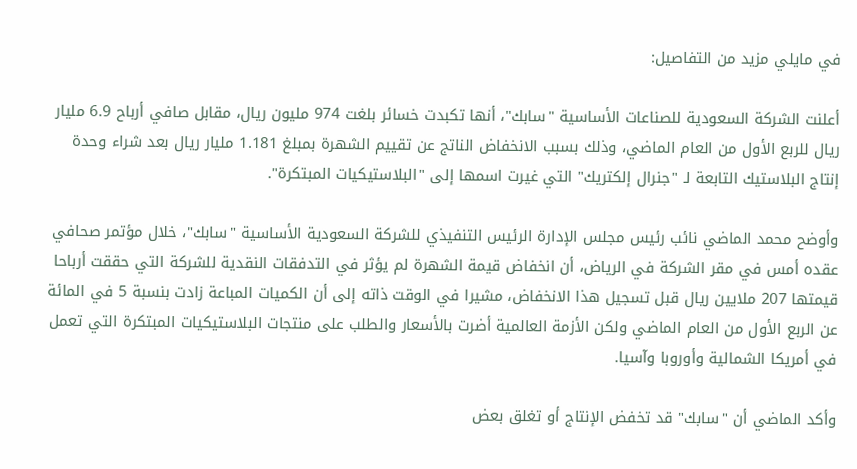في مايلي مزيد من التفاصيل:

أعلنت الشركة السعودية للصناعات الأساسية "سابك"، أنها تكبدت خسائر بلغت 974 مليون ريال، مقابل صافي أرباح 6.9 مليار ريال للربع الأول من العام الماضي، وذلك بسبب الانخفاض الناتج عن تقييم الشهرة بمبلغ 1.181 مليار ريال بعد شراء وحدة إنتاج البلاستيك التابعة لـ "جنرال إلكتريك" التي غيرت اسمها إلى "البلاستيكيات المبتكرة".

وأوضح محمد الماضي نائب رئيس مجلس الإدارة الرئيس التنفيذي للشركة السعودية الأساسية "سابك"، خلال مؤتمر صحافي عقده أمس في مقر الشركة في الرياض، أن انخفاض قيمة الشهرة لم يؤثر في التدفقات النقدية للشركة التي حققت أرباحا قيمتها 207 ملايين ريال قبل تسجيل هذا الانخفاض، مشيرا في الوقت ذاته إلى أن الكميات المباعة زادت بنسبة 5 في المائة عن الربع الأول من العام الماضي ولكن الأزمة العالمية أضرت بالأسعار والطلب على منتجات البلاستيكيات المبتكرة التي تعمل في أمريكا الشمالية وأوروبا وآسيا.

وأكد الماضي أن "سابك" قد تخفض الإنتاج أو تغلق بعض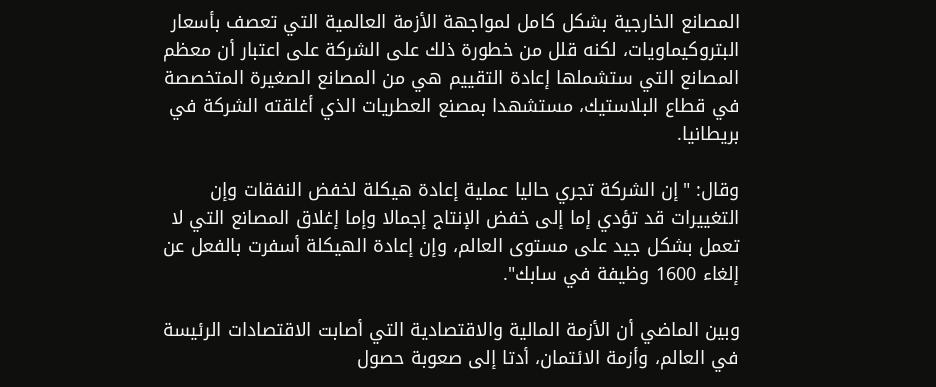المصانع الخارجية بشكل كامل لمواجهة الأزمة العالمية التي تعصف بأسعار البتروكيماويات، لكنه قلل من خطورة ذلك على الشركة على اعتبار أن معظم المصانع التي ستشملها إعادة التقييم هي من المصانع الصغيرة المتخصصة في قطاع البلاستيك، مستشهدا بمصنع العطريات الذي أغلقته الشركة في بريطانيا.

وقال: "إن الشركة تجري حاليا عملية إعادة هيكلة لخفض النفقات وإن التغييرات قد تؤدي إما إلى خفض الإنتاج إجمالا وإما إغلاق المصانع التي لا تعمل بشكل جيد على مستوى العالم، وإن إعادة الهيكلة أسفرت بالفعل عن إلغاء 1600 وظيفة في سابك".

وبين الماضي أن الأزمة المالية والاقتصادية التي أصابت الاقتصادات الرئيسة في العالم، وأزمة الائتمان، أدتا إلى صعوبة حصول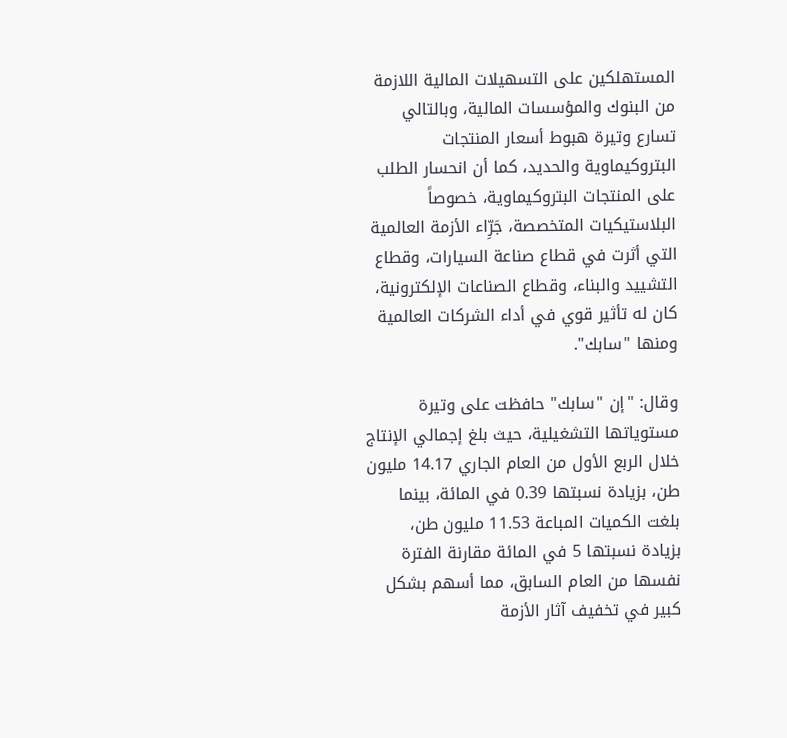المستهلكين على التسهيلات المالية اللازمة من البنوك والمؤسسات المالية، وبالتالي تسارع وتيرة هبوط أسعار المنتجات البتروكيماوية والحديد، كما أن انحسار الطلب على المنتجات البتروكيماوية، خصوصاً البلاستيكيات المتخصصة، جَرِّاء الأزمة العالمية التي أثرت في قطاع صناعة السيارات، وقطاع التشييد والبناء، وقطاع الصناعات الإلكترونية، كان له تأثير قوي في أداء الشركات العالمية ومنها "سابك".

وقال: "إن "سابك" حافظت على وتيرة مستوياتها التشغيلية، حيث بلغ إجمالي الإنتاج خلال الربع الأول من العام الجاري 14.17 مليون طن، بزيادة نسبتها 0.39 في المائة، بينما بلغت الكميات المباعة 11.53 مليون طن، بزيادة نسبتها 5 في المائة مقارنة الفترة نفسها من العام السابق، مما أسهم بشكل كبير في تخفيف آثار الأزمة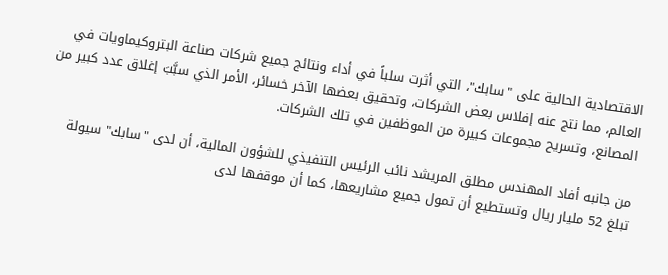الاقتصادية الحالية على "سابك"، التي أثرت سلباً في أداء ونتائج جميع شركات صناعة البتروكيماويات في العالم، مما نتج عنه إفلاس بعض الشركات، وتحقيق بعضها الآخر خسائر، الأمر الذي سبَّبَ إغلاق عدد كبير من المصانع، وتسريح مجموعات كبيرة من الموظفين في تلك الشركات.

من جانبه أفاد المهندس مطلق المريشد نائب الرئيس التنفيذي للشؤون المالية، أن لدى "سابك" سيولة تبلغ 52 مليار ريال وتستطيع أن تمول جميع مشاريعها، كما أن موقفها لدى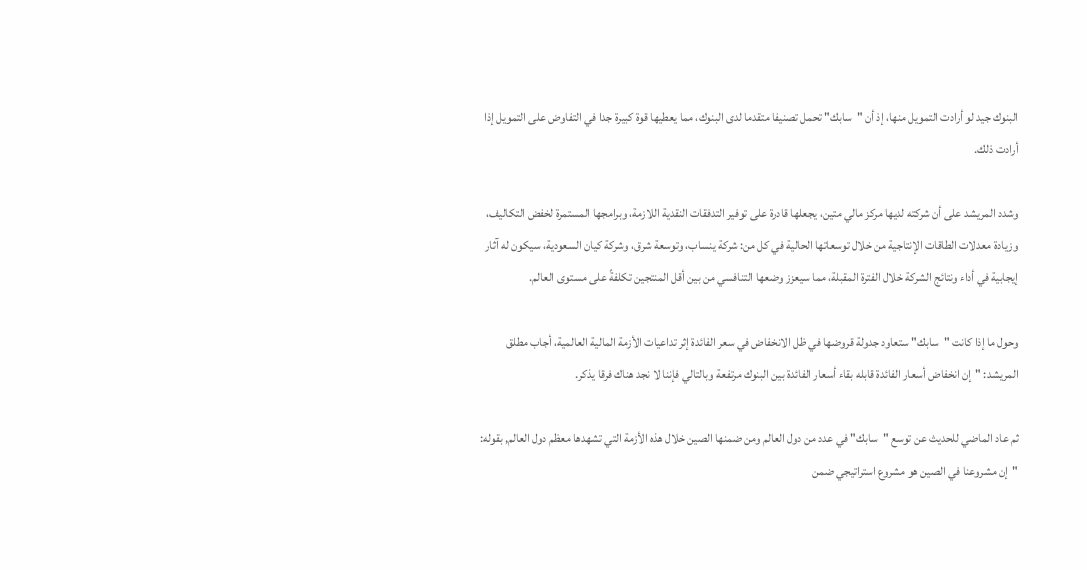البنوك جيد لو أرادت التمويل منها، إذ أن "سابك" تحمل تصنيفا متقدما لدى البنوك، مما يعطيها قوة كبيرة جدا في التفاوض على التمويل إذا أرادت ذلك.

وشدد المريشد على أن شركته لديها مركز مالي متين، يجعلها قادرة على توفير التدفقات النقدية اللازمة، وبرامجها المستمرة لخفض التكاليف، وزيادة معدلات الطاقات الإنتاجية من خلال توسعاتها الحالية في كل من: شركة ينساب، وتوسعة شرق، وشركة كيان السعودية، سيكون له آثار إيجابية في أداء ونتائج الشركة خلال الفترة المقبلة، مما سيعزز وضعها التنافسي من بين أقل المنتجين تكلفةً على مستوى العالم.

وحول ما إذا كانت "سابك" ستعاود جدولة قروضها في ظل الانخفاض في سعر الفائدة إثر تداعيات الأزمة المالية العالمية، أجاب مطلق المريشد: "إن انخفاض أسعار الفائدة قابله بقاء أسعار الفائدة بين البنوك مرتفعة وبالتالي فإننا لا نجد هناك فرقا يذكر.

ثم عاد الماضي للحديث عن توسع "سابك" في عدد من دول العالم ومن ضمنها الصين خلال هذه الأزمة التي تشهدها معظم دول العالم, بقوله: "إن مشروعنا في الصين هو مشروع استراتيجي ضمن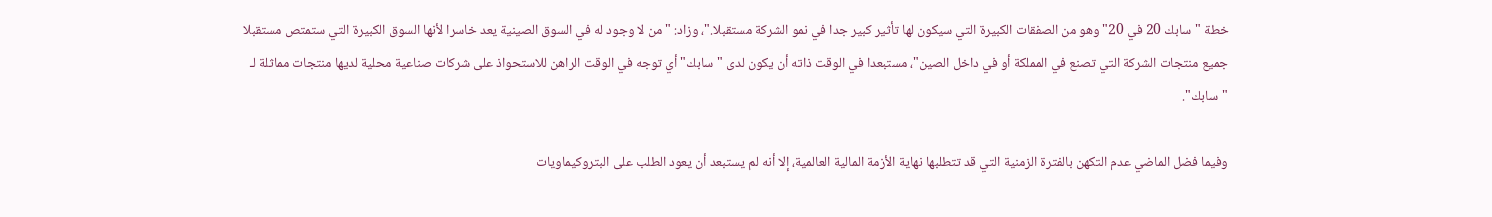خطة "سابك 20 في 20" وهو من الصفقات الكبيرة التي سيكون لها تأثير كبير جدا في نمو الشركة مستقبلا."، وزاد: "من لا وجود له في السوق الصينية يعد خاسرا لأنها السوق الكبيرة التي ستمتص مستقبلا جميع منتجات الشركة التي تصنع في المملكة أو في داخل الصين"، مستبعدا في الوقت ذاته أن يكون لدى "سابك" أي توجه في الوقت الراهن للاستحواذ على شركات صناعية محلية لديها منتجات مماثلة لـ "سابك".

وفيما فضل الماضي عدم التكهن بالفترة الزمنية التي قد تتطلبها نهاية الأزمة المالية العالمية، إلا أنه لم يستبعد أن يعود الطلب على البتروكيماويات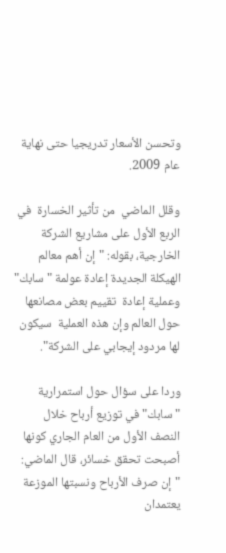وتحسن الأسعار تدريجيا حتى نهاية عام 2009.

وقلل الماضي  من تأثير الخسارة  في الربع الأول على مشاريع الشركة الخارجية، بقوله: "إن أهم معالم الهيكلة الجديدة إعادة عولمة "سابك" وعملية إعادة  تقييم بعض مصانعها حول العالم وإن هذه العملية  سيكون لها مردود إيجابي على الشركة".

وردا على سؤال حول استمرارية "سابك" في توزيع أرباح خلال النصف الأول من العام الجاري كونها أصبحت تحقق خسائر، قال الماضي: "إن صرف الأرباح ونسبتها الموزعة يعتمدان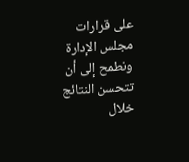على قرارات مجلس الإدارة ونطمح إلى أن تتحسن النتائج خلال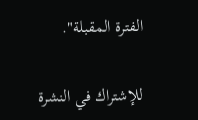الفترة المقبلة".

للإشتراك في النشرة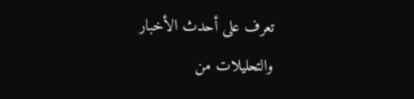تعرف على أحدث الأخبار والتحليلات من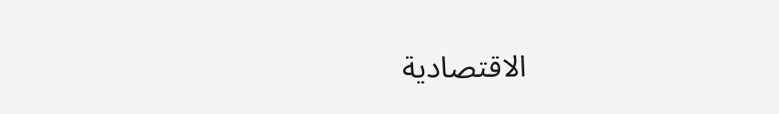الاقتصادية